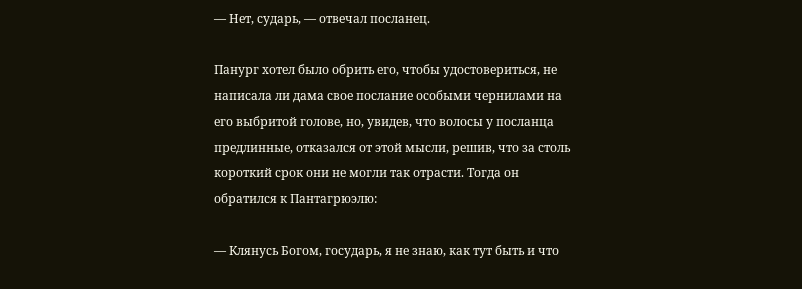— Нет, сударь, — отвечал посланец.

Панург хотел было обрить его, чтобы удостовериться, не написала ли дама свое послание особыми чернилами на его выбритой голове, но, увидев, что волосы у посланца предлинные, отказался от этой мысли, решив, что за столь короткий срок они не могли так отрасти. Тогда он обратился к Пантагрюэлю:

— Клянусь Богом, государь, я не знаю, как тут быть и что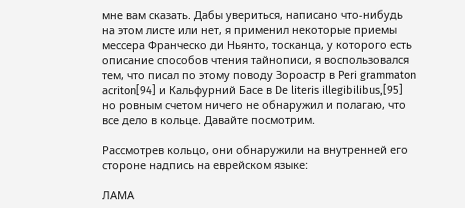мне вам сказать. Дабы увериться, написано что-нибудь на этом листе или нет, я применил некоторые приемы мессера Франческо ди Ньянто, тосканца, у которого есть описание способов чтения тайнописи, я воспользовался тем, что писал по этому поводу Зороастр в Peri grammaton асriton[94] и Кальфурний Басе в De literis illegibilibus,[95] но ровным счетом ничего не обнаружил и полагаю, что все дело в кольце. Давайте посмотрим.

Рассмотрев кольцо, они обнаружили на внутренней его стороне надпись на еврейском языке:

ЛАМА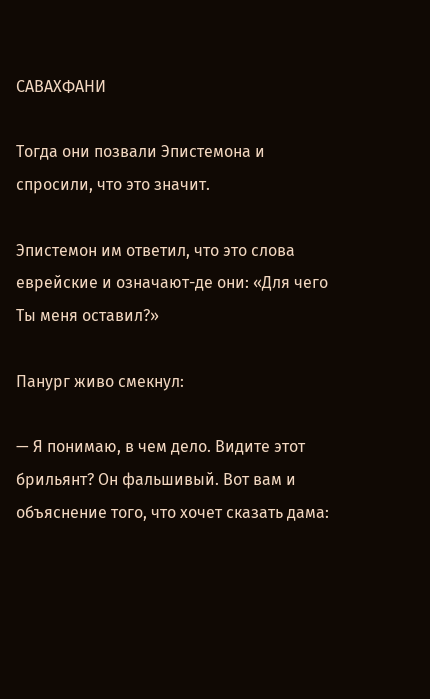САВАХФАНИ

Тогда они позвали Эпистемона и спросили, что это значит.

Эпистемон им ответил, что это слова еврейские и означают-де они: «Для чего Ты меня оставил?»

Панург живо смекнул:

— Я понимаю, в чем дело. Видите этот брильянт? Он фальшивый. Вот вам и объяснение того, что хочет сказать дама: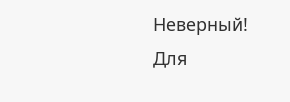Неверный! Для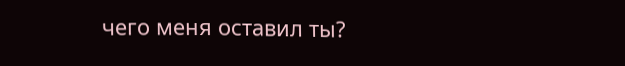чего меня оставил ты?